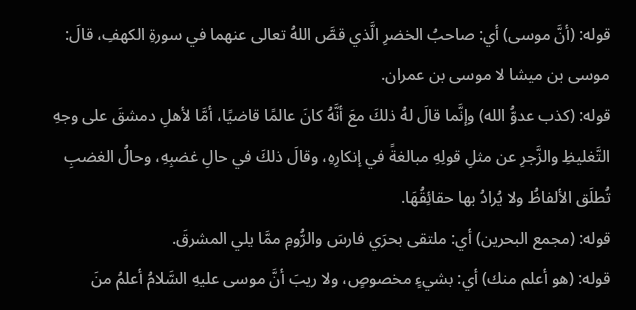قوله: (أنَّ موسى) أي: صاحبُ الخضرِ الَّذي قصَّ اللهُ تعالى عنهما في سورةِ الكهفِ، قالَ: موسى بن ميشا لا موسى بن عمران.
قوله: (كذب عدوُّ الله) وإنَّما قالَ لهُ ذلكَ معَ أنَّهُ كانَ عالمًا قاضيًا، أمَّا لأهلِ دمشقَ على وجهِ التَّغليظِ والزَّجرِ عن مثلِ قولِهِ مبالغةً في إنكارِهِ، وقالَ ذلكَ في حالِ غضبِهِ، وحالُ الغضبِ تُطلَق الألفاظُ ولا يُرادُ بها حقائِقُهَا.
قوله: (مجمع البحرين) أي: ملتقى بحرَي فارسَ والرُّومِ ممَّا يلي المشرقَ.
قوله: (هو أعلم منك) أي: بشيءٍ مخصوصٍ، ولا ريبَ أنَّ موسى عليهِ السَّلامُ أعلمُ منَ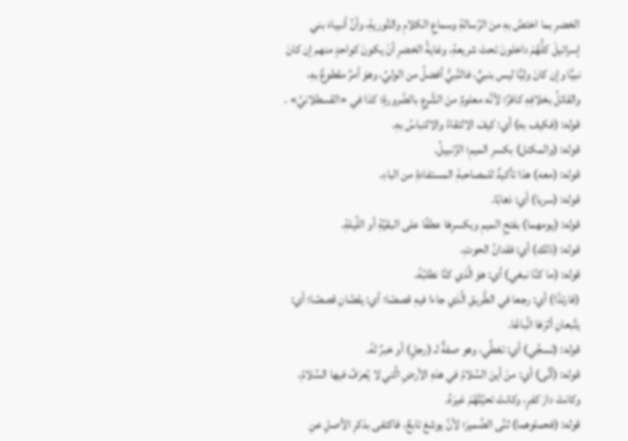الخضرِ بما اختصَّ بهِ منَ الرِّسالةِ وسماعِ الكلامِ والتَّوريةِ، وأنَّ أنبياءَ بني إسرائيلَ كلُّهُمْ داخلونَ تحتَ شريعةِ، وغايةُ الخضرِ أنْ يكونَ كواحدٍ منهم إن كانَ نبيًّا وإن كانَ وليًّا ليس بنبيٍّ، فالنَّبيُّ أفضلُ من الوليِّ، وهوَ أمرٌ مقطوعٌ بهِ، والقائلُ بخلافِهِ كافرٌ؛ لأنَّه معلومٌ منَ الشَّرعِ بالضَّرورةِ؛ كذا في «القسطلانيِّ» .
قوله: (فكيف به) أي: كيفَ الالتقاءُ والالتباسُ بهِ.
قوله: (والمكتل) بكسرِ الميمِ؛ الزِّنبيلُ.
قوله: (معه) هذا تأكيدٌ للمصاحبةِ المستفادةِ من الباءِ.
قوله: (سريا) أي: ذهابًا.
قوله: (يومهما) بفتحِ الميمِ وبكسرِهَا عطفًا على البقيَّةِ أو اللَّيلةِ.
قوله: (ذلك) أي: فقدانُ الحوتِ.
قوله: (ما كنَّا نبغي) أي: هوَ الَّذي كنَّا نطلبُهُ.
(فارتدَّا) أي: رجعا في الطَّريقِ الَّذي جاءا فيهِ قصصًا؛ أي: يقصَّانِ قصصًا؛ أي: يتَّبعانِ أثرَهَا اتِّباعًا.
قوله: (تسجِّي) أي: تغطِّي، وهو صفةٌ لـ (رجلٍ) أو خبرٌ لهُ.
قوله: (أنَّى) أي: منْ أينَ السَّلامُ في هذهِ الأرضِ الَّتي لا يُعرَفُ فيها السَّلامُ، وكانتْ دارَ كفرٍ، وكانتْ تحيَّتُهُمْ غيرَهُ.
قوله: (فحملوهما) ثنَّى الضَّميرَ؛ لأنَّ يوشعَ تابعٌ، فاكتفى بذكرِ الأصلِ عنِ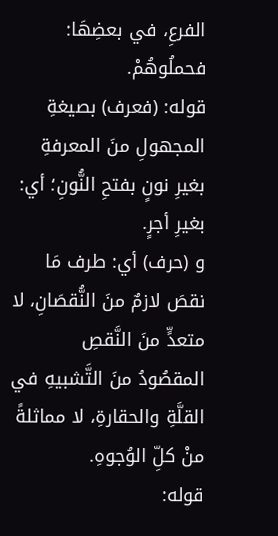الفرعِ، في بعضِهَا: فحملُوهُمْ.
قوله: (فعرف) بصيغةِ المجهولِ منَ المعرفةِ بغيرِ نونٍ بفتحِ النُّونِ؛ أي: بغيرِ أجرٍ.
و (حرف) أي: طرف مَا نقصَ لازمٌ منَ النُّقصَانِ، لا متعدٍّ منَ النَّقصِ المقصُودُ منَ التَّشبيهِ في القلَّةِ والحقارةِ، لا مماثلةً منْ كلِّ الوُجوهِ.
قوله: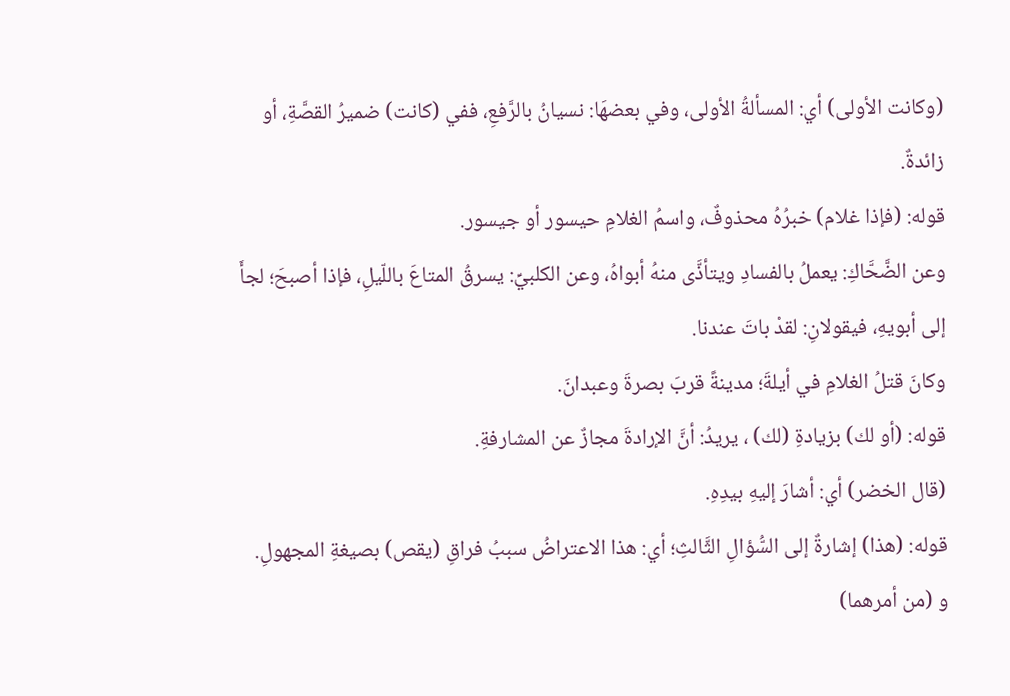(وكانت الأولى) أي: المسألةُ الأولى، وفي بعضهَا: نسيانُ بالرَّفعِ، ففي (كانت) ضميرُ القصَّةِ، أو زائدةٌ.
قوله: (فإذا غلام) خبرُهُ محذوفٌ، واسمُ الغلامِ حيسور أو جيسور.
وعن الضَّحَّاكِ: يعملُ بالفسادِ ويتأذَّى منهُ أبواهُ، وعن الكلبيِّ: يسرقُ المتاعَ باللّيلِ، فإذا أصبحَ؛ لجأَ إلى أبويهِ، فيقولانِ: لقدْ باتَ عندنا.
وكانَ قتلُ الغلامِ في أيلةَ؛ مدينةً قربَ بصرةَ وعبدانَ.
قوله: (أو لك) بزيادةِ (لك) ، يريدُ: أنَّ الإرادةَ مجازٌ عن المشارفةِ.
(قال الخضر) أي: أشارَ إليهِ بيدِهِ.
قوله: (هذا) إشارةٌ إلى السُّؤالِ الثَّالثِ؛ أي: هذا الاعتراضُ سببُ فراقِ (يقص) بصيغةِ المجهولِ.
و (من أمرهما)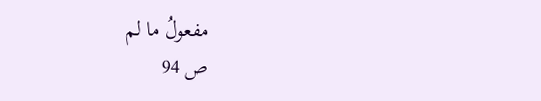مفعولُ ما لم
ص 94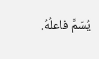يُسَمَّ فاعلُهُ.